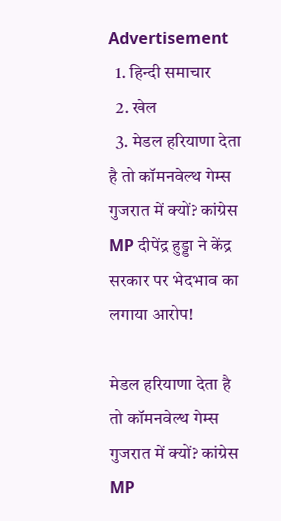Advertisement
  1. हिन्दी समाचार
  2. खेल
  3. मेडल हरियाणा देता है तो कॉमनवेल्थ गेम्स गुजरात में क्यों? कांग्रेस MP दीपेंद्र हुड्डा ने केंद्र सरकार पर भेदभाव का लगाया आरोप!

मेडल हरियाणा देता है तो कॉमनवेल्थ गेम्स गुजरात में क्यों? कांग्रेस MP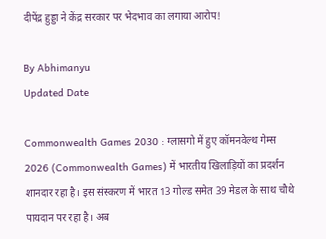दीपेंद्र हुड्डा ने केंद्र सरकार पर भेदभाव का लगाया आरोप!

By Abhimanyu
Updated Date

Commonwealth Games 2030 : ग्लासगो में हुए कॉमनवेल्थ गेम्स 2026 (Commonwealth Games) में भारतीय खिलाड़ियों का प्रदर्शन शानदार रहा है। इस संस्करण में भारत 13 गोल्ड समेत 39 मेडल के साथ चौथे पायदान पर रहा है। अब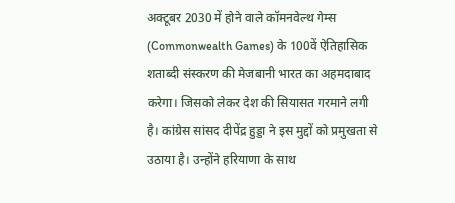अक्टूबर 2030 में होने वाले कॉमनवेल्थ गेम्स (Commonwealth Games) के 100वें ऐतिहासिक शताब्दी संस्करण की मेजबानी भारत का अहमदाबाद करेगा। जिसको लेकर देश की सियासत गरमाने लगी है। कांग्रेस सांसद दीपेंद्र हुड्डा ने इस मुद्दों को प्रमुखता से उठाया है। उन्होंने हरियाणा के साथ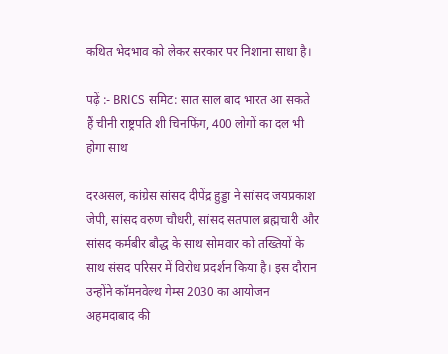कथित भेदभाव को लेकर सरकार पर निशाना साधा है।

पढ़ें :- BRICS समिट: सात साल बाद भारत आ सकते हैं चीनी राष्ट्रपति शी चिनफिंग, 400 लोगों का दल भी होगा साथ

दरअसल, कांग्रेस सांसद दीपेंद्र हुड्डा ने सांसद जयप्रकाश जेपी, सांसद वरुण चौधरी, सांसद सतपाल ब्रह्मचारी और सांसद कर्मबीर बौद्ध के साथ सोमवार को तख्तियों के साथ संसद परिसर में विरोध प्रदर्शन किया है। इस दौरान उन्होंने कॉमनवेल्थ गेम्स 2030 का आयोजन अहमदाबाद की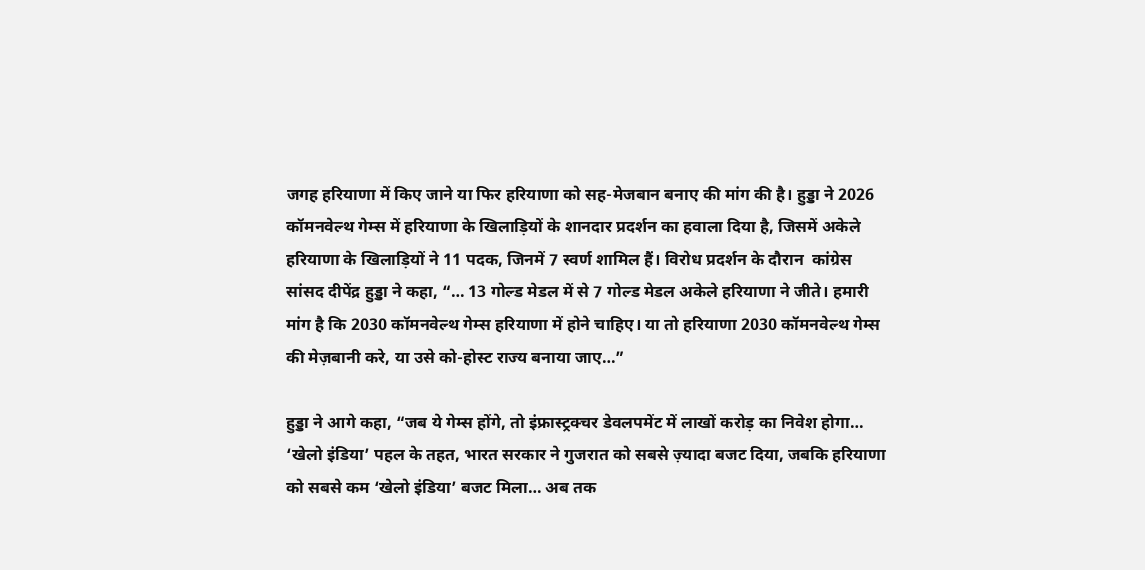जगह हरियाणा में किए जाने या फिर हरियाणा को सह-मेजबान बनाए की मांग की है। हुड्डा ने 2026 कॉमनवेल्थ गेम्स में हरियाणा के खिलाड़ियों के शानदार प्रदर्शन का हवाला दिया है, जिसमें अकेले हरियाणा के खिलाड़ियों ने 11 पदक, जिनमें 7 स्वर्ण शामिल हैं। विरोध प्रदर्शन के दौरान  कांग्रेस सांसद दीपेंद्र हुड्डा ने कहा, “… 13 गोल्ड मेडल में से 7 गोल्ड मेडल अकेले हरियाणा ने जीते। हमारी मांग है कि 2030 कॉमनवेल्थ गेम्स हरियाणा में होने चाहिए। या तो हरियाणा 2030 कॉमनवेल्थ गेम्स की मेज़बानी करे, या उसे को-होस्ट राज्य बनाया जाए…”

हुड्डा ने आगे कहा, “जब ये गेम्स होंगे, तो इंफ्रास्ट्रक्चर डेवलपमेंट में लाखों करोड़ का निवेश होगा… ‘खेलो इंडिया’ पहल के तहत, भारत सरकार ने गुजरात को सबसे ज़्यादा बजट दिया, जबकि हरियाणा को सबसे कम ‘खेलो इंडिया’ बजट मिला… अब तक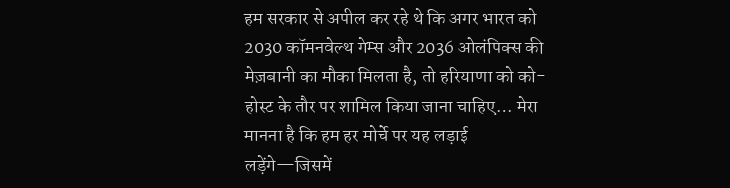हम सरकार से अपील कर रहे थे कि अगर भारत को 2030 कॉमनवेल्थ गेम्स और 2036 ओलंपिक्स की मेज़बानी का मौका मिलता है, तो हरियाणा को को-होस्ट के तौर पर शामिल किया जाना चाहिए… मेरा मानना है कि हम हर मोर्चे पर यह लड़ाई लड़ेंगे—जिसमें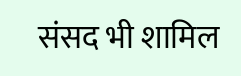संसद भी शामिल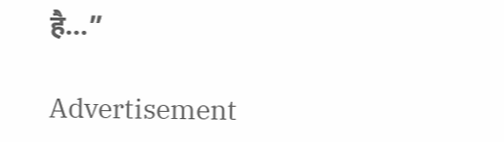है…”

Advertisement